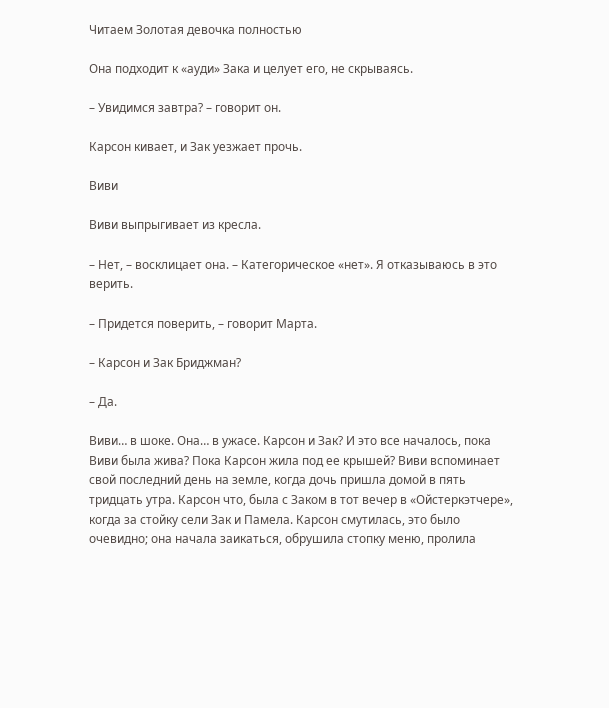Читаем Золотая девочка полностью

Она подходит к «ауди» Зака и целует его, не скрываясь.

– Увидимся завтра? – говорит он.

Карсон кивает, и Зак уезжает прочь.

Виви

Виви выпрыгивает из кресла.

– Нет, – восклицает она. – Категорическое «нет». Я отказываюсь в это верить.

– Придется поверить, – говорит Марта.

– Карсон и Зак Бриджман?

– Да.

Виви… в шоке. Она… в ужасе. Карсон и Зак? И это все началось, пока Виви была жива? Пока Карсон жила под ее крышей? Виви вспоминает свой последний день на земле, когда дочь пришла домой в пять тридцать утра. Карсон что, была с Заком в тот вечер в «Ойстеркэтчере», когда за стойку сели Зак и Памела. Карсон смутилась, это было очевидно; она начала заикаться, обрушила стопку меню, пролила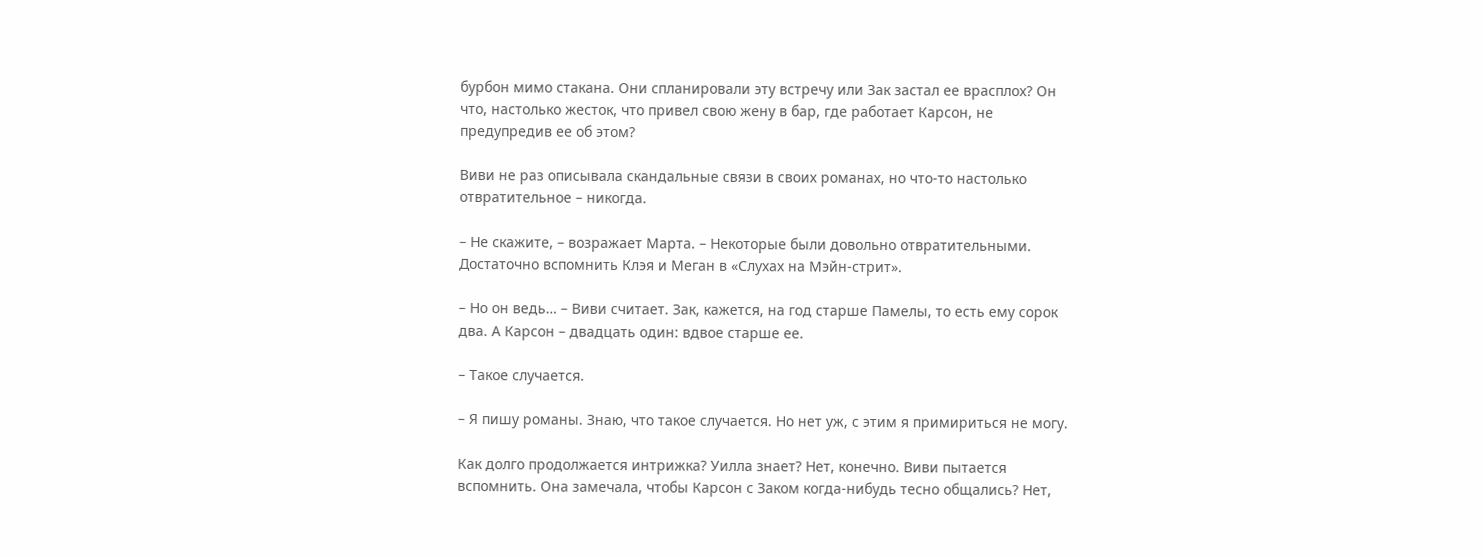бурбон мимо стакана. Они спланировали эту встречу или Зак застал ее врасплох? Он что, настолько жесток, что привел свою жену в бар, где работает Карсон, не предупредив ее об этом?

Виви не раз описывала скандальные связи в своих романах, но что-то настолько отвратительное – никогда.

– Не скажите, – возражает Марта. – Некоторые были довольно отвратительными. Достаточно вспомнить Клэя и Меган в «Слухах на Мэйн-стрит».

– Но он ведь… – Виви считает. Зак, кажется, на год старше Памелы, то есть ему сорок два. А Карсон – двадцать один: вдвое старше ее.

– Такое случается.

– Я пишу романы. Знаю, что такое случается. Но нет уж, с этим я примириться не могу.

Как долго продолжается интрижка? Уилла знает? Нет, конечно. Виви пытается вспомнить. Она замечала, чтобы Карсон с Заком когда-нибудь тесно общались? Нет,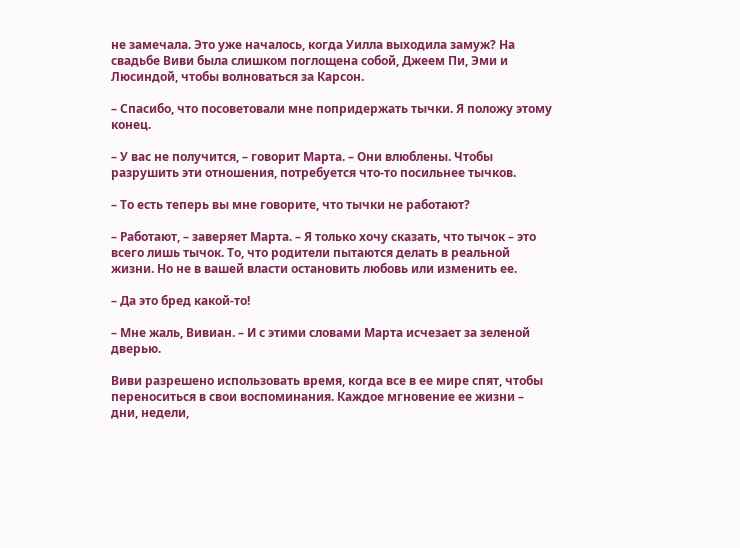не замечала. Это уже началось, когда Уилла выходила замуж? На свадьбе Виви была слишком поглощена собой, Джеем Пи, Эми и Люсиндой, чтобы волноваться за Карсон.

– Спасибо, что посоветовали мне попридержать тычки. Я положу этому конец.

– У вас не получится, – говорит Марта. – Они влюблены. Чтобы разрушить эти отношения, потребуется что-то посильнее тычков.

– То есть теперь вы мне говорите, что тычки не работают?

– Работают, – заверяет Марта. – Я только хочу сказать, что тычок – это всего лишь тычок. То, что родители пытаются делать в реальной жизни. Но не в вашей власти остановить любовь или изменить ее.

– Да это бред какой-то!

– Мне жаль, Вивиан. – И с этими словами Марта исчезает за зеленой дверью.

Виви разрешено использовать время, когда все в ее мире спят, чтобы переноситься в свои воспоминания. Каждое мгновение ее жизни – дни, недели,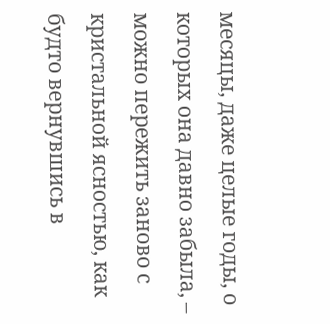месяцы, даже целые годы, о которых она давно забыла, – можно пережить заново с кристальной ясностью, как будто вернувшись в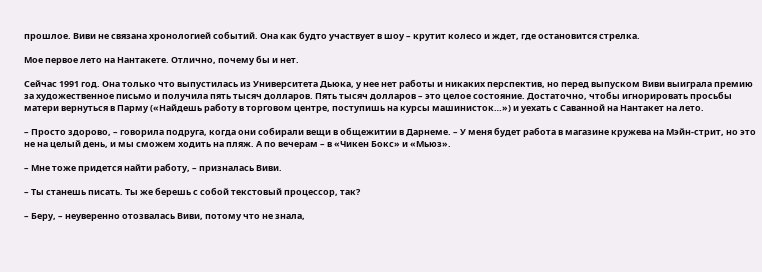прошлое. Виви не связана хронологией событий. Она как будто участвует в шоу – крутит колесо и ждет, где остановится стрелка.

Мое первое лето на Нантакете. Отлично, почему бы и нет.

Сейчас 1991 год. Она только что выпустилась из Университета Дьюка, у нее нет работы и никаких перспектив, но перед выпуском Виви выиграла премию за художественное письмо и получила пять тысяч долларов. Пять тысяч долларов – это целое состояние. Достаточно, чтобы игнорировать просьбы матери вернуться в Парму («Найдешь работу в торговом центре, поступишь на курсы машинисток…») и уехать с Саванной на Нантакет на лето.

– Просто здорово, – говорила подруга, когда они собирали вещи в общежитии в Дарнеме. – У меня будет работа в магазине кружева на Мэйн-стрит, но это не на целый день, и мы сможем ходить на пляж. А по вечерам – в «Чикен Бокс» и «Мьюз».

– Мне тоже придется найти работу, – призналась Виви.

– Ты станешь писать. Ты же берешь с собой текстовый процессор, так?

– Беру, – неуверенно отозвалась Виви, потому что не знала,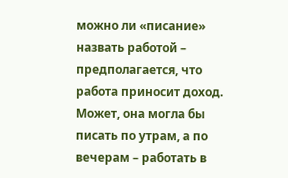можно ли «писание» назвать работой – предполагается, что работа приносит доход. Может, она могла бы писать по утрам, а по вечерам – работать в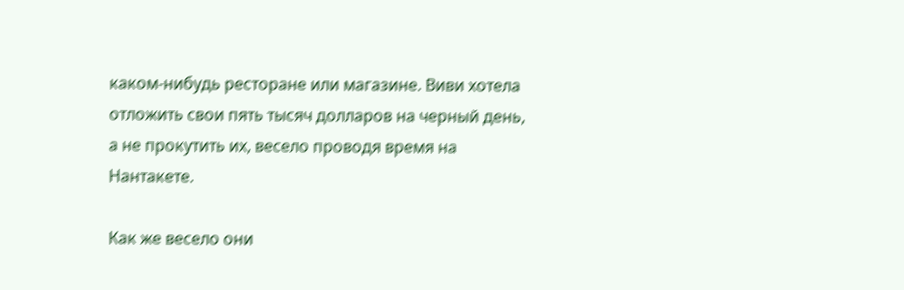каком-нибудь ресторане или магазине. Виви хотела отложить свои пять тысяч долларов на черный день, а не прокутить их, весело проводя время на Нантакете.

Как же весело они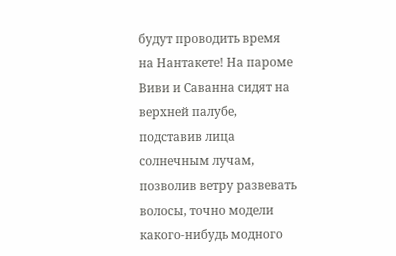будут проводить время на Нантакете! На пароме Виви и Саванна сидят на верхней палубе, подставив лица солнечным лучам, позволив ветру развевать волосы, точно модели какого-нибудь модного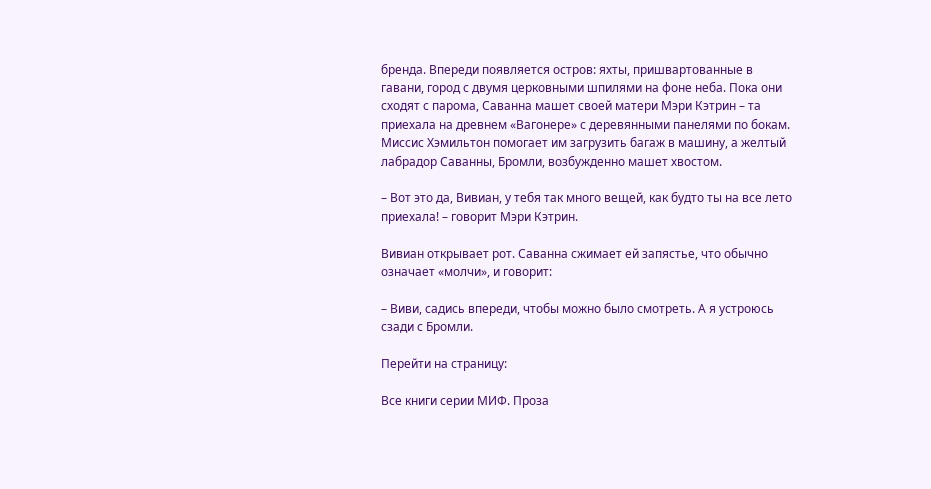бренда. Впереди появляется остров: яхты, пришвартованные в гавани, город с двумя церковными шпилями на фоне неба. Пока они сходят с парома, Саванна машет своей матери Мэри Кэтрин – та приехала на древнем «Вагонере» с деревянными панелями по бокам. Миссис Хэмильтон помогает им загрузить багаж в машину, а желтый лабрадор Саванны, Бромли, возбужденно машет хвостом.

– Вот это да, Вивиан, у тебя так много вещей, как будто ты на все лето приехала! – говорит Мэри Кэтрин.

Вивиан открывает рот. Саванна сжимает ей запястье, что обычно означает «молчи», и говорит:

– Виви, садись впереди, чтобы можно было смотреть. А я устроюсь сзади с Бромли.

Перейти на страницу:

Все книги серии МИФ. Проза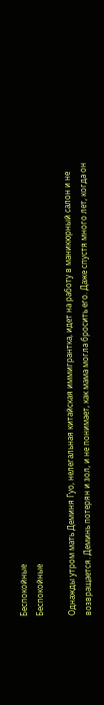Беспокойные
Беспокойные

Однажды утром мать Деминя Гуо, нелегальная китайская иммигрантка, идет на работу в маникюрный салон и не возвращается. Деминь потерян и зол, и не понимает, как мама могла бросить его. Даже спустя много лет, когда он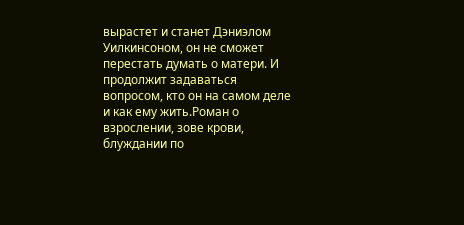вырастет и станет Дэниэлом Уилкинсоном, он не сможет перестать думать о матери. И продолжит задаваться вопросом, кто он на самом деле и как ему жить.Роман о взрослении, зове крови, блуждании по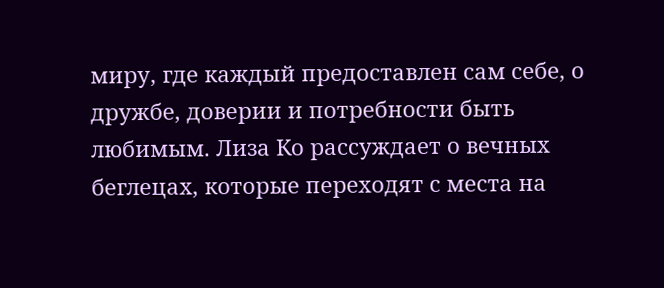миру, где каждый предоставлен сам себе, о дружбе, доверии и потребности быть любимым. Лиза Ко рассуждает о вечных беглецах, которые переходят с места на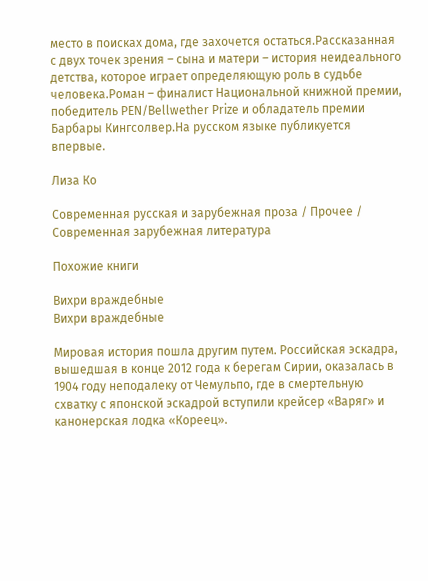место в поисках дома, где захочется остаться.Рассказанная с двух точек зрения – сына и матери – история неидеального детства, которое играет определяющую роль в судьбе человека.Роман – финалист Национальной книжной премии, победитель PEN/Bellwether Prize и обладатель премии Барбары Кингсолвер.На русском языке публикуется впервые.

Лиза Ко

Современная русская и зарубежная проза / Прочее / Современная зарубежная литература

Похожие книги

Вихри враждебные
Вихри враждебные

Мировая история пошла другим путем. Российская эскадра, вышедшая в конце 2012 года к берегам Сирии, оказалась в 1904 году неподалеку от Чемульпо, где в смертельную схватку с японской эскадрой вступили крейсер «Варяг» и канонерская лодка «Кореец».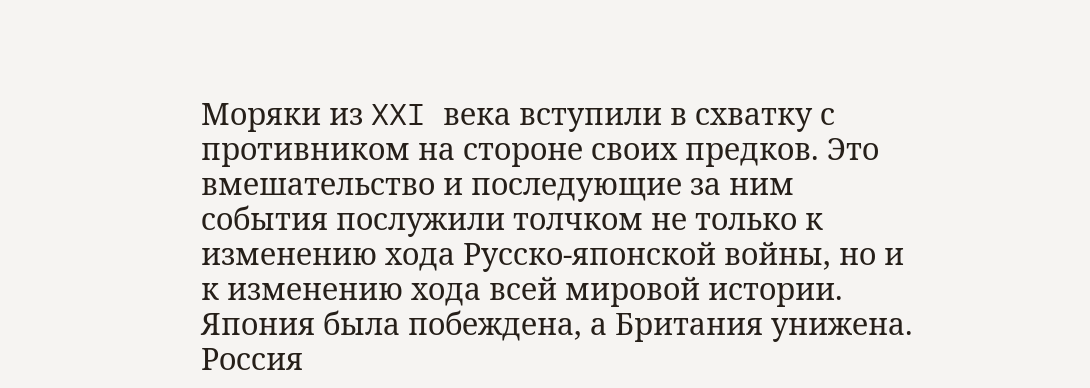Моряки из XXI века вступили в схватку с противником на стороне своих предков. Это вмешательство и последующие за ним события послужили толчком не только к изменению хода Русско-японской войны, но и к изменению хода всей мировой истории. Япония была побеждена, а Британия унижена. Россия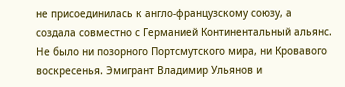не присоединилась к англо-французскому союзу, а создала совместно с Германией Континентальный альянс. Не было ни позорного Портсмутского мира, ни Кровавого воскресенья. Эмигрант Владимир Ульянов и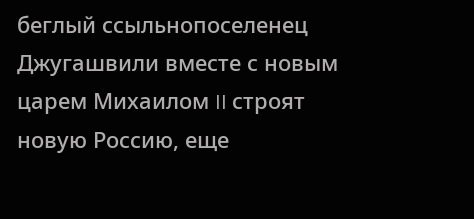беглый ссыльнопоселенец Джугашвили вместе с новым царем Михаилом II строят новую Россию, еще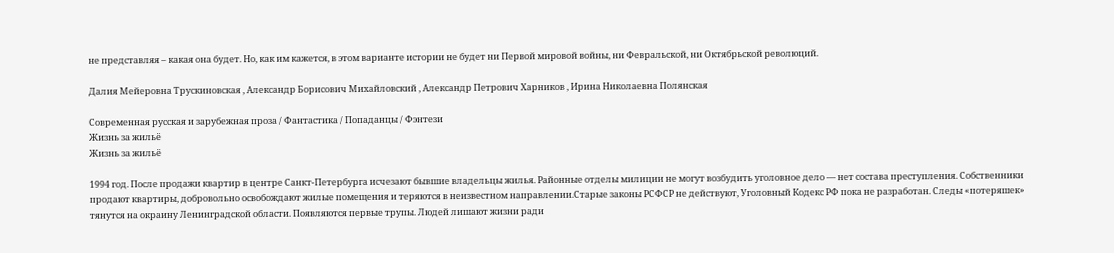не представляя – какая она будет. Но, как им кажется, в этом варианте истории не будет ни Первой мировой войны, ни Февральской, ни Октябрьской революций.

Далия Мейеровна Трускиновская , Александр Борисович Михайловский , Александр Петрович Харников , Ирина Николаевна Полянская

Современная русская и зарубежная проза / Фантастика / Попаданцы / Фэнтези
Жизнь за жильё
Жизнь за жильё

1994 год. После продажи квартир в центре Санкт-Петербурга исчезают бывшие владельцы жилья. Районные отделы милиции не могут возбудить уголовное дело — нет состава преступления. Собственники продают квартиры, добровольно освобождают жилые помещения и теряются в неизвестном направлении.Старые законы РСФСР не действуют, Уголовный Кодекс РФ пока не разработан. Следы «потеряшек» тянутся на окраину Ленинградской области. Появляются первые трупы. Людей лишают жизни ради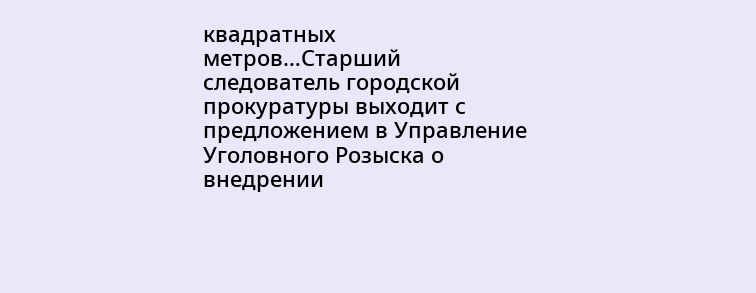квадратных метров…Старший следователь городской прокуратуры выходит с предложением в Управление Уголовного Розыска о внедрении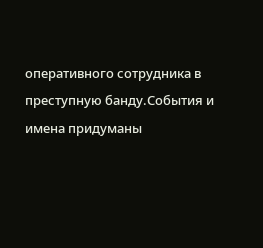оперативного сотрудника в преступную банду.События и имена придуманы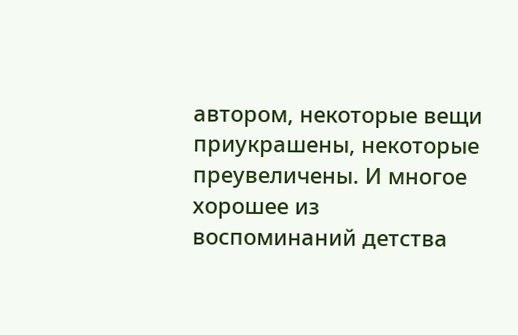автором, некоторые вещи приукрашены, некоторые преувеличены. И многое хорошее из воспоминаний детства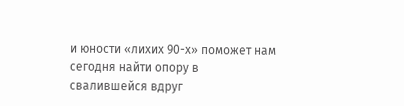и юности «лихих 90-х» поможет нам сегодня найти опору в свалившейся вдруг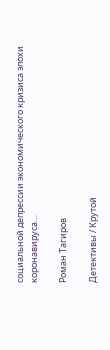социальной депрессии экономического кризиса эпохи коронавируса…

Роман Тагиров

Детективы / Крутой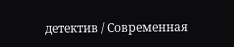детектив / Современная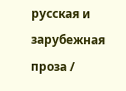русская и зарубежная проза /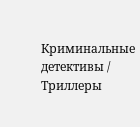Криминальные детективы / Триллеры